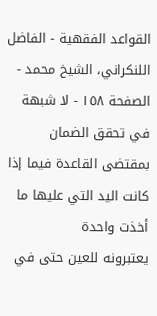القواعد الفقهية - الفاضل اللنكراني، الشيخ محمد - الصفحة ١٥٨ - لا شبهة في تحقق الضمان بمقتضى القاعدة فيما إذا كانت اليد التي عليها ما أخذت واحدة
يعتبرونه للعين حتى في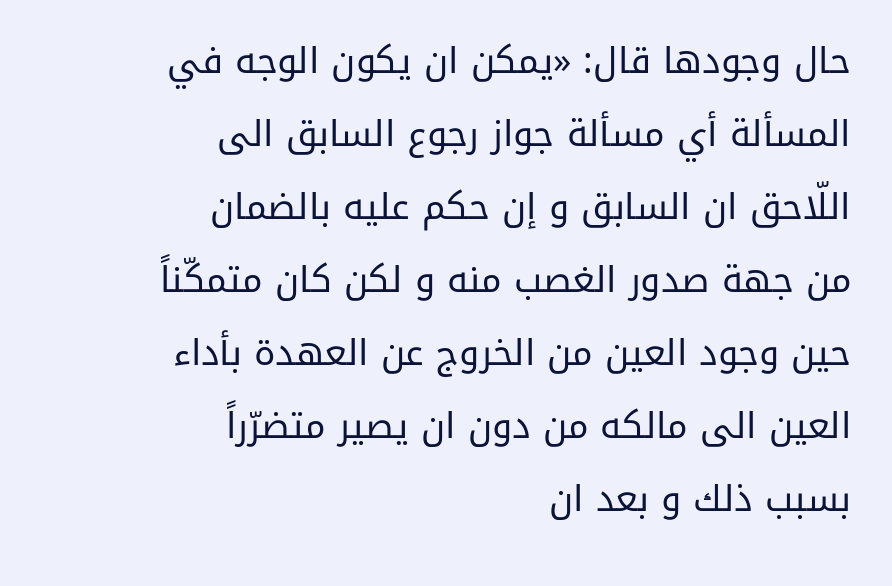حال وجودها قال: «يمكن ان يكون الوجه في المسألة أي مسألة جواز رجوع السابق الى اللّاحق ان السابق و إن حكم عليه بالضمان من جهة صدور الغصب منه و لكن كان متمكّناً حين وجود العين من الخروج عن العهدة بأداء العين الى مالكه من دون ان يصير متضرّراً بسبب ذلك و بعد ان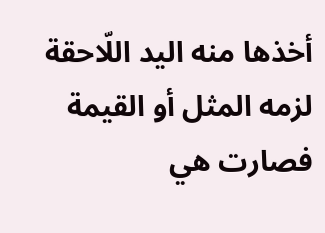أخذها منه اليد اللّاحقة لزمه المثل أو القيمة فصارت هي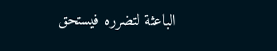الباعثة لتضرره فيستحق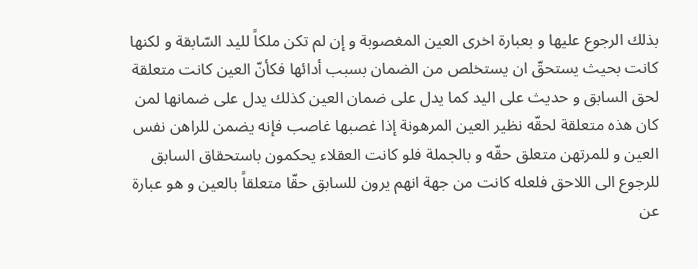بذلك الرجوع عليها و بعبارة اخرى العين المغصوبة و إن لم تكن ملكاً لليد السّابقة و لكنها كانت بحيث يستحقّ ان يستخلص من الضمان بسبب أدائها فكأنّ العين كانت متعلقة لحق السابق و حديث على اليد كما يدل على ضمان العين كذلك يدل على ضمانها لمن كان هذه متعلقة لحقّه نظير العين المرهونة إذا غصبها غاصب فإنه يضمن للراهن نفس العين و للمرتهن متعلق حقّه و بالجملة فلو كانت العقلاء يحكمون باستحقاق السابق للرجوع الى اللاحق فلعله كانت من جهة انهم يرون للسابق حقّا متعلقاً بالعين و هو عبارة عن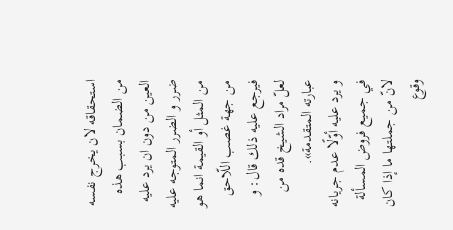استحقاقه لان يخرج نفسه من الضمان بسبب هذه العين من دون ان يرد عليه ضرر و الضرر المتوجه عليه من المثل أو القيمة انما هو من جهة غصب اللّاحق فيرجع عليه ذلك قال: و لعلّ مراد الشيخ قده من عبارته المتقدمة».
و يرد عليه أوّلًا عدم جريانه في جميع فروض المسألة لانّ من جملتها ما إذا كان وقوع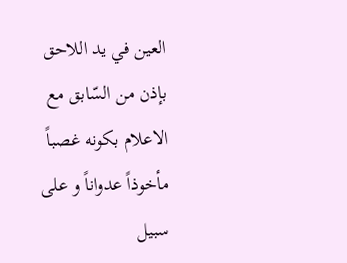العين في يد اللاحق بإذن من السّابق مع الاعلام بكونه غصباً مأخوذاً عدواناً و على سبيل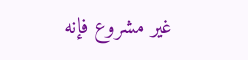غير مشروع فإنه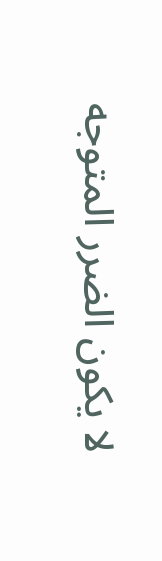لا يكون الضرر المتوجه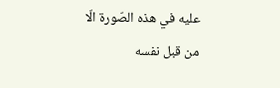عليه في هذه الصّورة الّا من قبل نفسه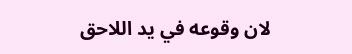لان وقوعه في يد اللاحق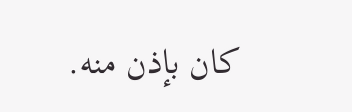كان بإذن منه.